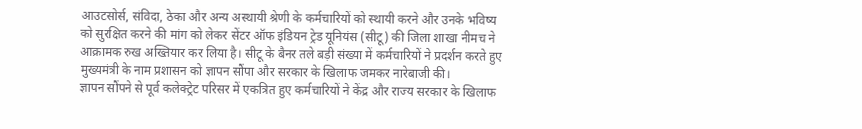आउटसोर्स, संविदा, ठेका और अन्य अस्थायी श्रेणी के कर्मचारियों को स्थायी करने और उनके भविष्य को सुरक्षित करने की मांग को लेकर सेंटर ऑफ इंडियन ट्रेड यूनियंस (सीटू) की जिला शाखा नीमच ने आक्रामक रुख अख्तियार कर लिया है। सीटू के बैनर तले बड़ी संख्या में कर्मचारियों ने प्रदर्शन करते हुए मुख्यमंत्री के नाम प्रशासन को ज्ञापन सौंपा और सरकार के खिलाफ जमकर नारेबाजी की।
ज्ञापन सौंपने से पूर्व कलेक्ट्रेट परिसर में एकत्रित हुए कर्मचारियों ने केंद्र और राज्य सरकार के खिलाफ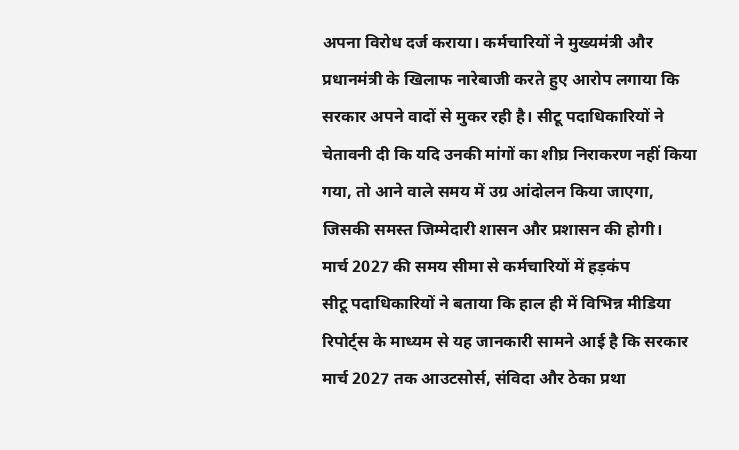अपना विरोध दर्ज कराया। कर्मचारियों ने मुख्यमंत्री और प्रधानमंत्री के खिलाफ नारेबाजी करते हुए आरोप लगाया कि सरकार अपने वादों से मुकर रही है। सीटू पदाधिकारियों ने चेतावनी दी कि यदि उनकी मांगों का शीघ्र निराकरण नहीं किया गया, तो आने वाले समय में उग्र आंदोलन किया जाएगा, जिसकी समस्त जिम्मेदारी शासन और प्रशासन की होगी।
मार्च 2027 की समय सीमा से कर्मचारियों में हड़कंप
सीटू पदाधिकारियों ने बताया कि हाल ही में विभिन्न मीडिया रिपोर्ट्स के माध्यम से यह जानकारी सामने आई है कि सरकार मार्च 2027 तक आउटसोर्स, संविदा और ठेका प्रथा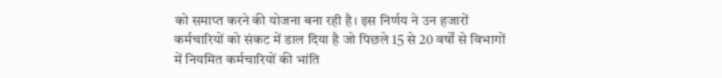को समाप्त करने की योजना बना रही है। इस निर्णय ने उन हजारों कर्मचारियों को संकट में डाल दिया है जो पिछले 15 से 20 वर्षों से विभागों में नियमित कर्मचारियों की भांति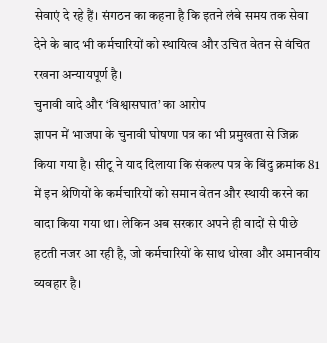सेवाएं दे रहे हैं। संगठन का कहना है कि इतने लंबे समय तक सेवा देने के बाद भी कर्मचारियों को स्थायित्व और उचित वेतन से वंचित रखना अन्यायपूर्ण है।
चुनावी वादे और ‘विश्वासघात’ का आरोप
ज्ञापन में भाजपा के चुनावी घोषणा पत्र का भी प्रमुखता से जिक्र किया गया है। सीटू ने याद दिलाया कि संकल्प पत्र के बिंदु क्रमांक 81 में इन श्रेणियों के कर्मचारियों को समान वेतन और स्थायी करने का वादा किया गया था। लेकिन अब सरकार अपने ही वादों से पीछे हटती नजर आ रही है, जो कर्मचारियों के साथ धोखा और अमानवीय व्यवहार है।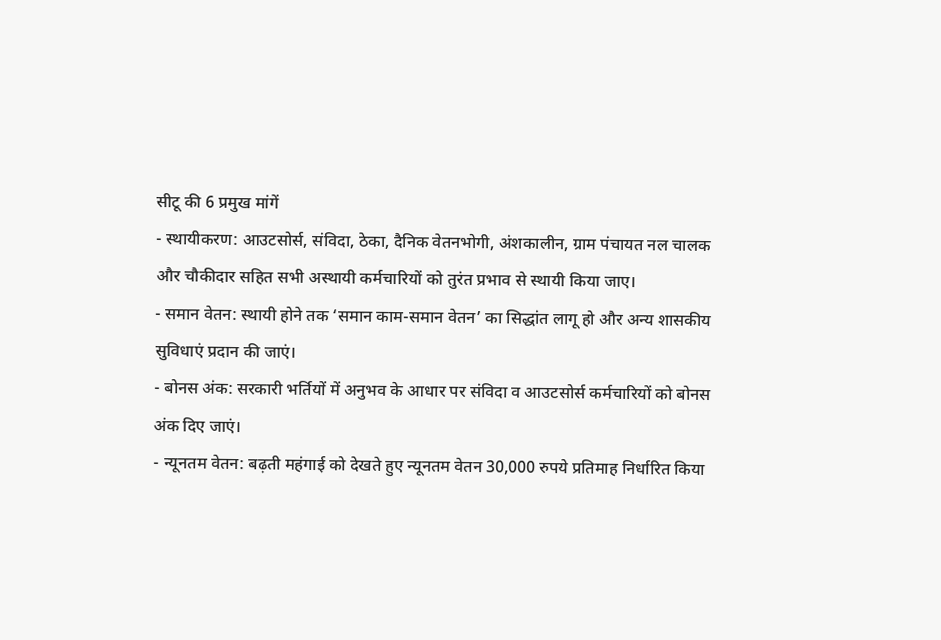सीटू की 6 प्रमुख मांगें
- स्थायीकरण: आउटसोर्स, संविदा, ठेका, दैनिक वेतनभोगी, अंशकालीन, ग्राम पंचायत नल चालक और चौकीदार सहित सभी अस्थायी कर्मचारियों को तुरंत प्रभाव से स्थायी किया जाए।
- समान वेतन: स्थायी होने तक ‘समान काम-समान वेतन’ का सिद्धांत लागू हो और अन्य शासकीय सुविधाएं प्रदान की जाएं।
- बोनस अंक: सरकारी भर्तियों में अनुभव के आधार पर संविदा व आउटसोर्स कर्मचारियों को बोनस अंक दिए जाएं।
- न्यूनतम वेतन: बढ़ती महंगाई को देखते हुए न्यूनतम वेतन 30,000 रुपये प्रतिमाह निर्धारित किया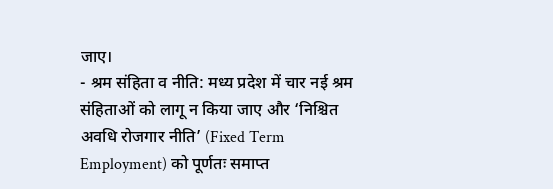जाए।
- श्रम संहिता व नीति: मध्य प्रदेश में चार नई श्रम संहिताओं को लागू न किया जाए और ‘निश्चित अवधि रोजगार नीति’ (Fixed Term Employment) को पूर्णतः समाप्त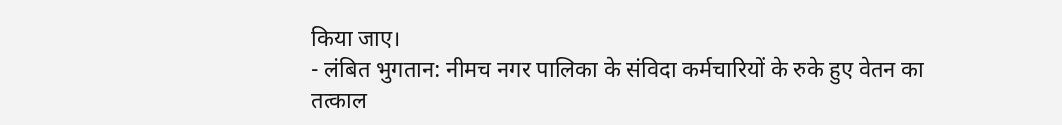किया जाए।
- लंबित भुगतान: नीमच नगर पालिका के संविदा कर्मचारियों के रुके हुए वेतन का तत्काल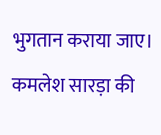भुगतान कराया जाए।
कमलेश सारड़ा की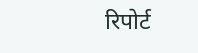रिपोर्ट